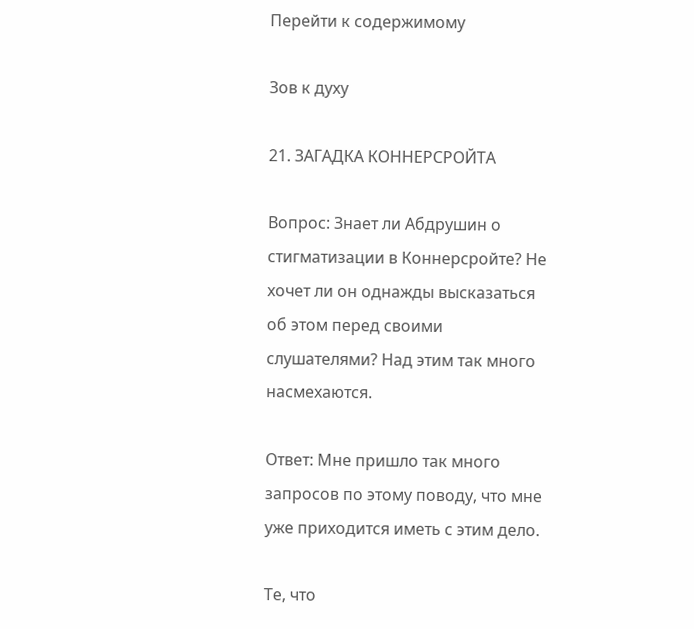Перейти к содержимому

Зов к духу

21. ЗАГАДКА КОННЕРСРОЙТА

Вопрос: Знает ли Абдрушин о стигматизации в Коннерсройте? Не хочет ли он однажды высказаться об этом перед своими слушателями? Над этим так много насмехаются.

Ответ: Мне пришло так много запросов по этому поводу, что мне уже приходится иметь с этим дело.

Те, что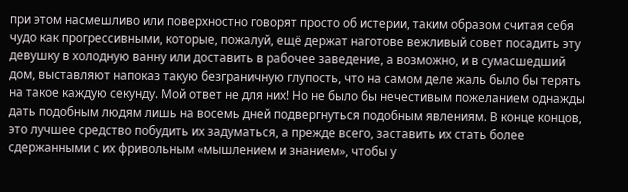при этом насмешливо или поверхностно говорят просто об истерии, таким образом считая себя чудо как прогрессивными, которые, пожалуй, ещё держат наготове вежливый совет посадить эту девушку в холодную ванну или доставить в рабочее заведение, а возможно, и в сумасшедший дом, выставляют напоказ такую безграничную глупость, что на самом деле жаль было бы терять на такое каждую секунду. Мой ответ не для них! Но не было бы нечестивым пожеланием однажды дать подобным людям лишь на восемь дней подвергнуться подобным явлениям. В конце концов, это лучшее средство побудить их задуматься, а прежде всего, заставить их стать более сдержанными с их фривольным «мышлением и знанием», чтобы у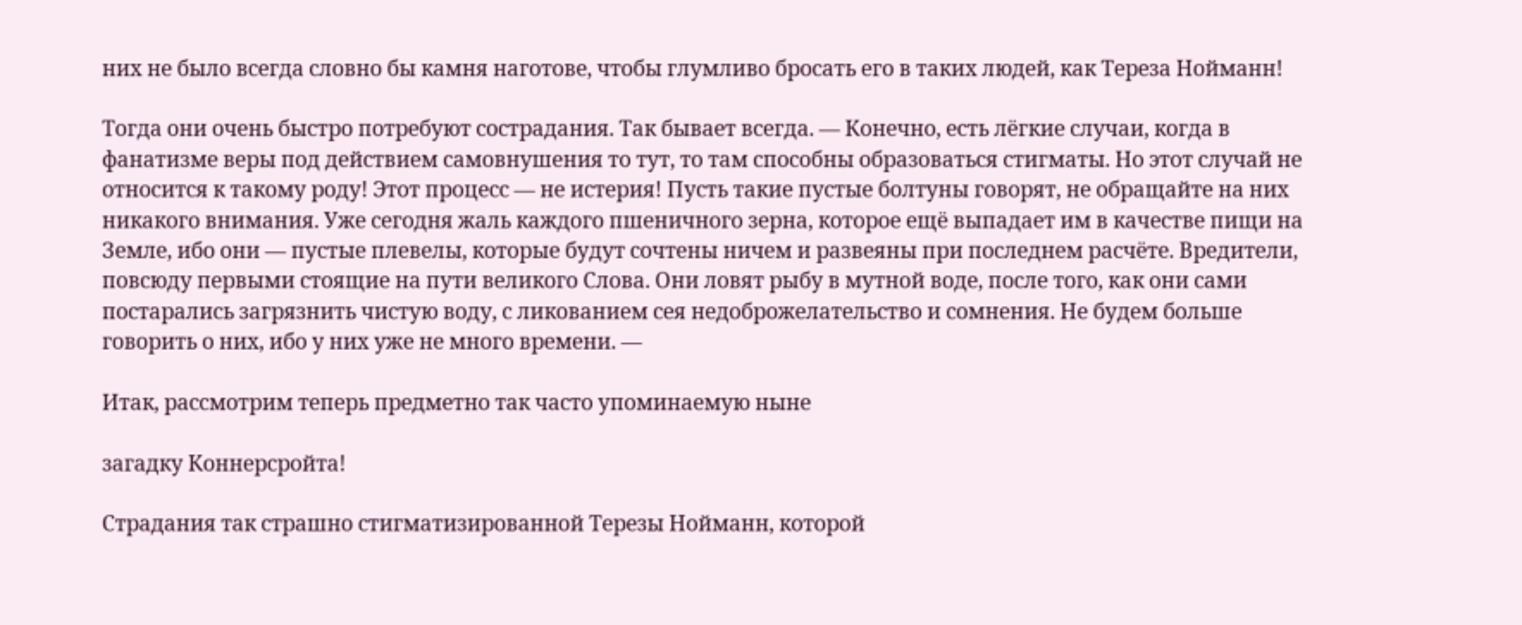них не было всегда словно бы камня наготове, чтобы глумливо бросать его в таких людей, как Тереза Нойманн!

Тогда они очень быстро потребуют сострадания. Так бывает всегда. — Конечно, есть лёгкие случаи, когда в фанатизме веры под действием самовнушения то тут, то там способны образоваться стигматы. Но этот случай не относится к такому роду! Этот процесс — не истерия! Пусть такие пустые болтуны говорят, не обращайте на них никакого внимания. Уже сегодня жаль каждого пшеничного зерна, которое ещё выпадает им в качестве пищи на Земле, ибо они — пустые плевелы, которые будут сочтены ничем и развеяны при последнем расчёте. Вредители, повсюду первыми стоящие на пути великого Слова. Они ловят рыбу в мутной воде, после того, как они сами постарались загрязнить чистую воду, с ликованием сея недоброжелательство и сомнения. Не будем больше говорить о них, ибо у них уже не много времени. —

Итак, рассмотрим теперь предметно так часто упоминаемую ныне

загадку Коннерсройта!

Страдания так страшно стигматизированной Терезы Нойманн, которой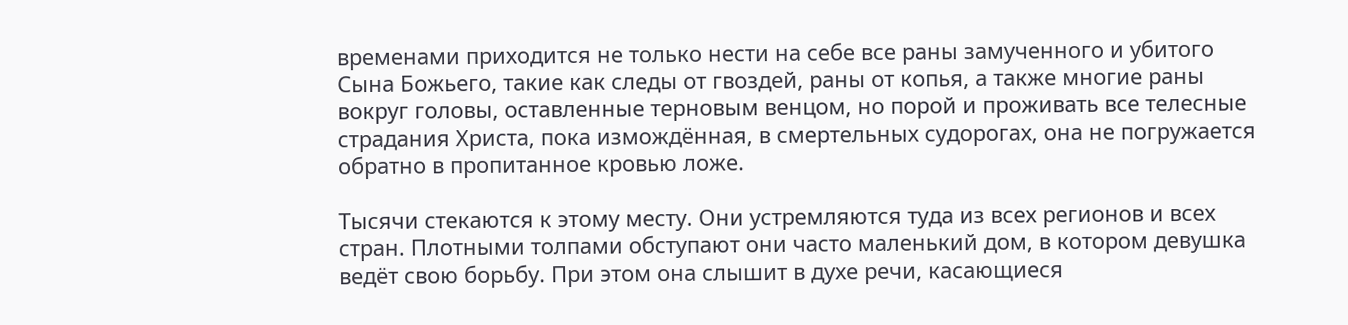временами приходится не только нести на себе все раны замученного и убитого Сына Божьего, такие как следы от гвоздей, раны от копья, а также многие раны вокруг головы, оставленные терновым венцом, но порой и проживать все телесные страдания Христа, пока измождённая, в смертельных судорогах, она не погружается обратно в пропитанное кровью ложе.

Тысячи стекаются к этому месту. Они устремляются туда из всех регионов и всех стран. Плотными толпами обступают они часто маленький дом, в котором девушка ведёт свою борьбу. При этом она слышит в духе речи, касающиеся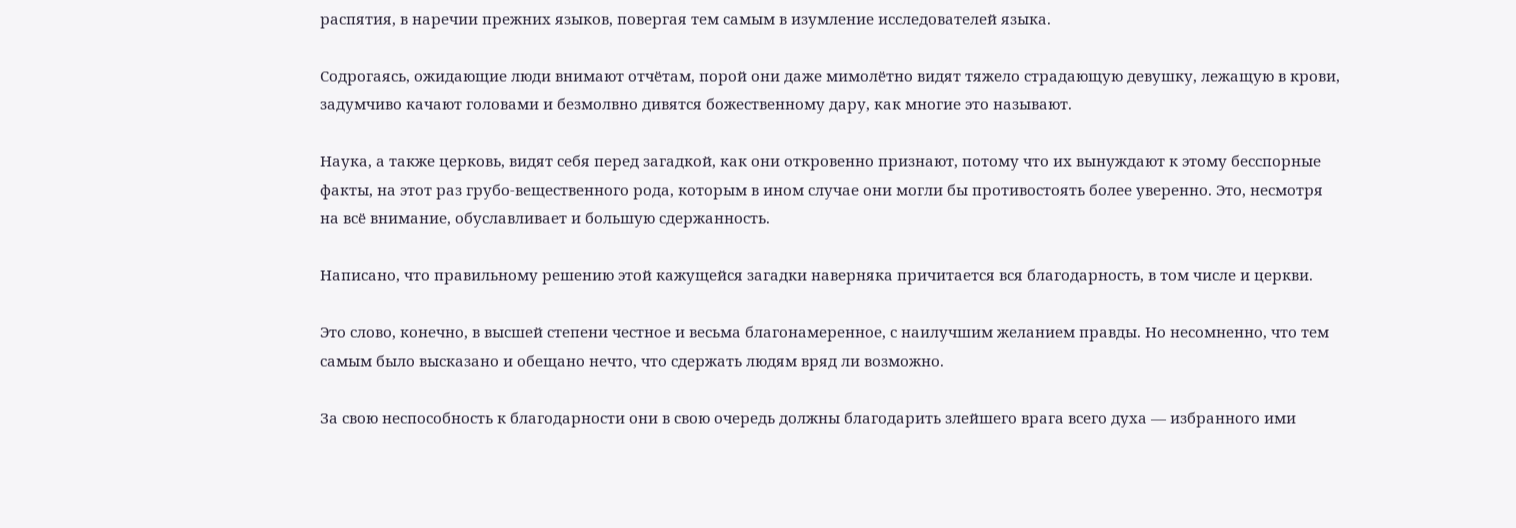распятия, в наречии прежних языков, повергая тем самым в изумление исследователей языка.

Содрогаясь, ожидающие люди внимают отчётам, порой они даже мимолётно видят тяжело страдающую девушку, лежащую в крови, задумчиво качают головами и безмолвно дивятся божественному дару, как многие это называют.

Наука, а также церковь, видят себя перед загадкой, как они откровенно признают, потому что их вынуждают к этому бесспорные факты, на этот раз грубо-вещественного рода, которым в ином случае они могли бы противостоять более уверенно. Это, несмотря на всё внимание, обуславливает и большую сдержанность.

Написано, что правильному решению этой кажущейся загадки наверняка причитается вся благодарность, в том числе и церкви.

Это слово, конечно, в высшей степени честное и весьма благонамеренное, с наилучшим желанием правды. Но несомненно, что тем самым было высказано и обещано нечто, что сдержать людям вряд ли возможно.

За свою неспособность к благодарности они в свою очередь должны благодарить злейшего врага всего духа — избранного ими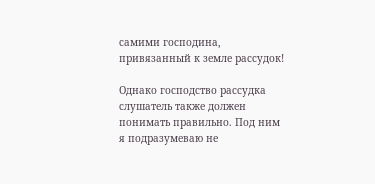самими господина, привязанный к земле рассудок!

Однако господство рассудка слушатель также должен понимать правильно. Под ним я подразумеваю не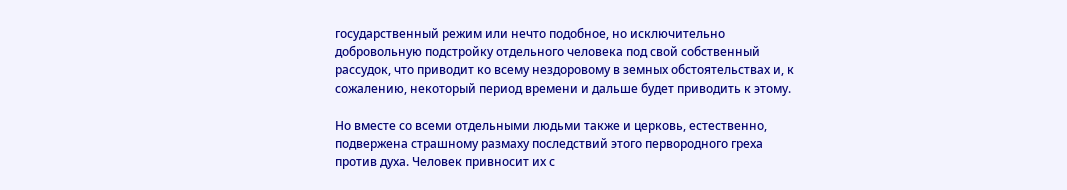государственный режим или нечто подобное, но исключительно добровольную подстройку отдельного человека под свой собственный рассудок, что приводит ко всему нездоровому в земных обстоятельствах и, к сожалению, некоторый период времени и дальше будет приводить к этому.

Но вместе со всеми отдельными людьми также и церковь, естественно, подвержена страшному размаху последствий этого первородного греха против духа. Человек привносит их с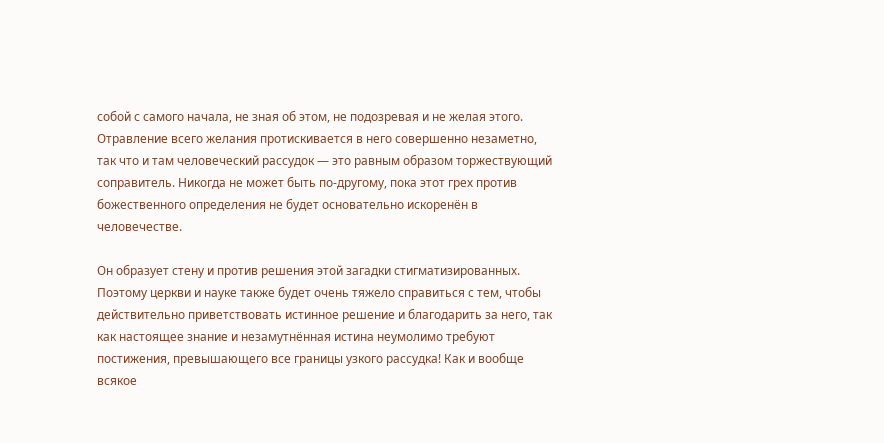собой с самого начала, не зная об этом, не подозревая и не желая этого. Отравление всего желания протискивается в него совершенно незаметно, так что и там человеческий рассудок — это равным образом торжествующий соправитель. Никогда не может быть по-другому, пока этот грех против божественного определения не будет основательно искоренён в человечестве.

Он образует стену и против решения этой загадки стигматизированных. Поэтому церкви и науке также будет очень тяжело справиться с тем, чтобы действительно приветствовать истинное решение и благодарить за него, так как настоящее знание и незамутнённая истина неумолимо требуют постижения, превышающего все границы узкого рассудка! Как и вообще всякое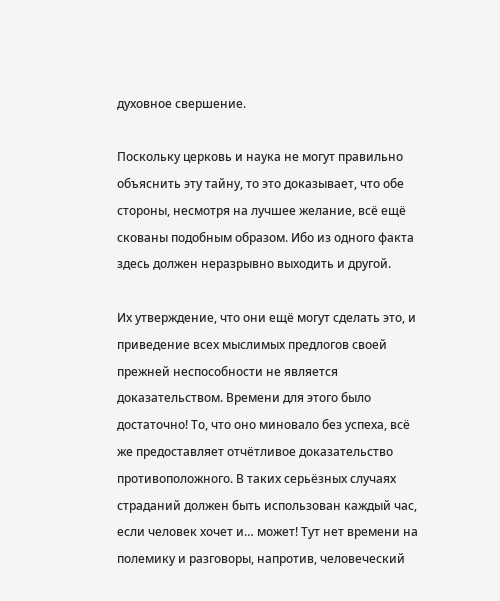духовное свершение.

Поскольку церковь и наука не могут правильно объяснить эту тайну, то это доказывает, что обе стороны, несмотря на лучшее желание, всё ещё скованы подобным образом. Ибо из одного факта здесь должен неразрывно выходить и другой.

Их утверждение, что они ещё могут сделать это, и приведение всех мыслимых предлогов своей прежней неспособности не является доказательством. Времени для этого было достаточно! То, что оно миновало без успеха, всё же предоставляет отчётливое доказательство противоположного. В таких серьёзных случаях страданий должен быть использован каждый час, если человек хочет и… может! Тут нет времени на полемику и разговоры, напротив, человеческий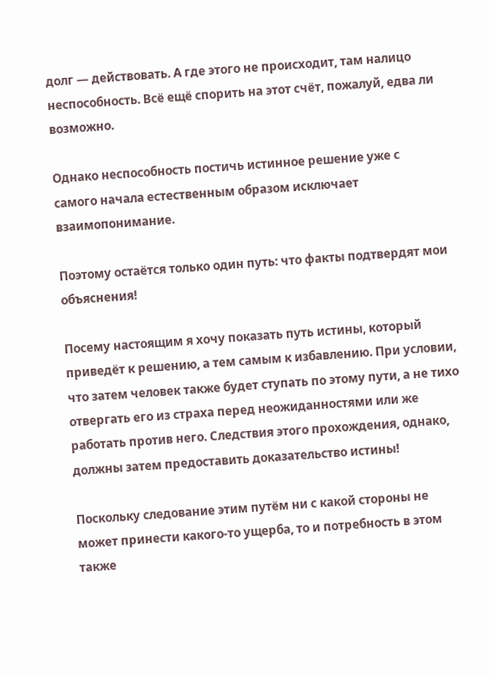долг — действовать. А где этого не происходит, там налицо неспособность. Всё ещё спорить на этот счёт, пожалуй, едва ли возможно.

Однако неспособность постичь истинное решение уже с самого начала естественным образом исключает взаимопонимание.

Поэтому остаётся только один путь: что факты подтвердят мои объяснения!

Посему настоящим я хочу показать путь истины, который приведёт к решению, а тем самым к избавлению. При условии, что затем человек также будет ступать по этому пути, а не тихо отвергать его из страха перед неожиданностями или же работать против него. Следствия этого прохождения, однако, должны затем предоставить доказательство истины!

Поскольку следование этим путём ни с какой стороны не может принести какого-то ущерба, то и потребность в этом также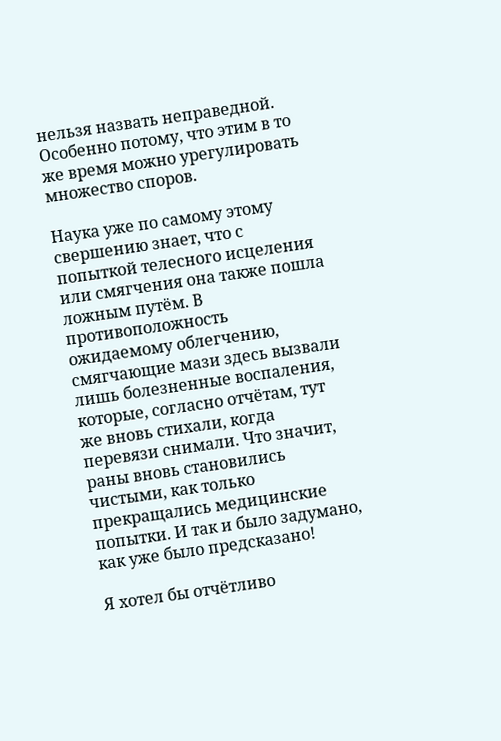нельзя назвать неправедной. Особенно потому, что этим в то же время можно урегулировать множество споров.

Наука уже по самому этому свершению знает, что с попыткой телесного исцеления или смягчения она также пошла ложным путём. В противоположность ожидаемому облегчению, смягчающие мази здесь вызвали лишь болезненные воспаления, которые, согласно отчётам, тут же вновь стихали, когда перевязи снимали. Что значит, раны вновь становились чистыми, как только прекращались медицинские попытки. И так и было задумано, как уже было предсказано!

Я хотел бы отчётливо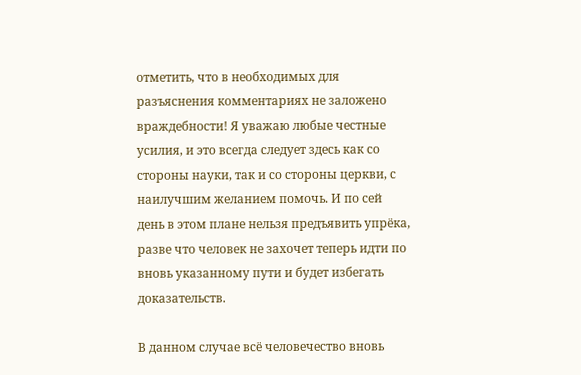отметить, что в необходимых для разъяснения комментариях не заложено враждебности! Я уважаю любые честные усилия, и это всегда следует здесь как со стороны науки, так и со стороны церкви, с наилучшим желанием помочь. И по сей день в этом плане нельзя предъявить упрёка, разве что человек не захочет теперь идти по вновь указанному пути и будет избегать доказательств.

В данном случае всё человечество вновь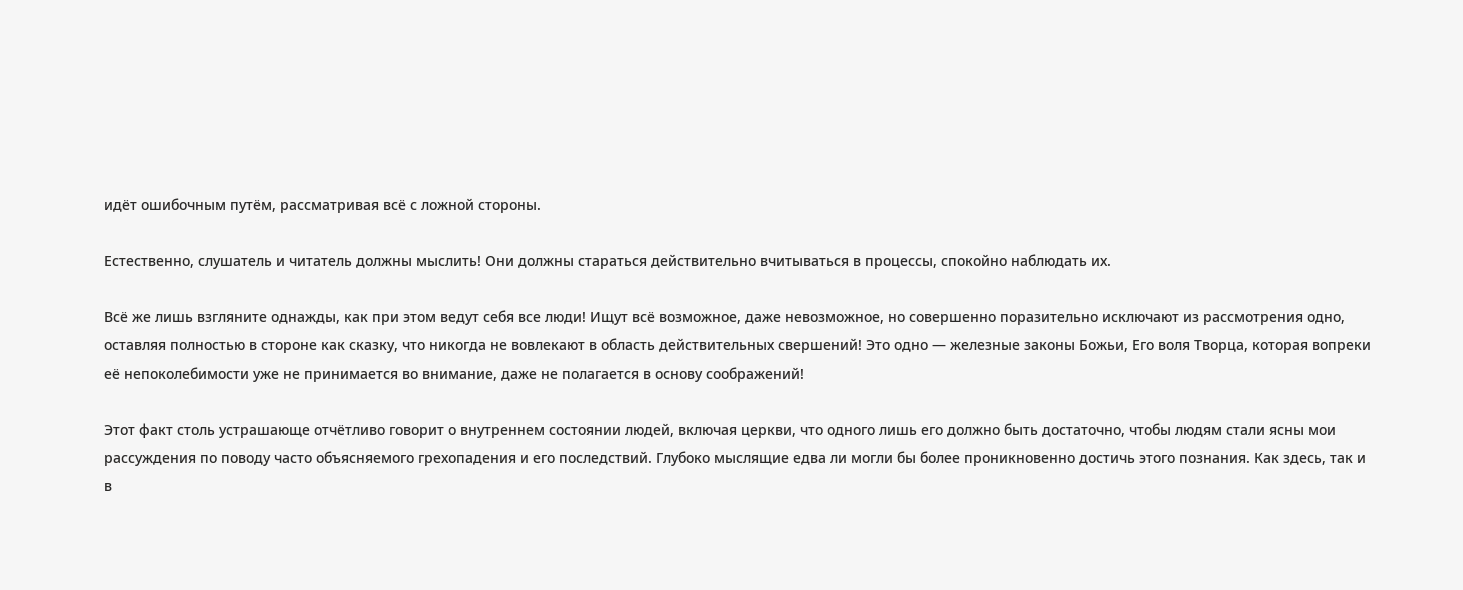идёт ошибочным путём, рассматривая всё с ложной стороны.

Естественно, слушатель и читатель должны мыслить! Они должны стараться действительно вчитываться в процессы, спокойно наблюдать их.

Всё же лишь взгляните однажды, как при этом ведут себя все люди! Ищут всё возможное, даже невозможное, но совершенно поразительно исключают из рассмотрения одно, оставляя полностью в стороне как сказку, что никогда не вовлекают в область действительных свершений! Это одно — железные законы Божьи, Его воля Творца, которая вопреки её непоколебимости уже не принимается во внимание, даже не полагается в основу соображений!

Этот факт столь устрашающе отчётливо говорит о внутреннем состоянии людей, включая церкви, что одного лишь его должно быть достаточно, чтобы людям стали ясны мои рассуждения по поводу часто объясняемого грехопадения и его последствий. Глубоко мыслящие едва ли могли бы более проникновенно достичь этого познания. Как здесь, так и в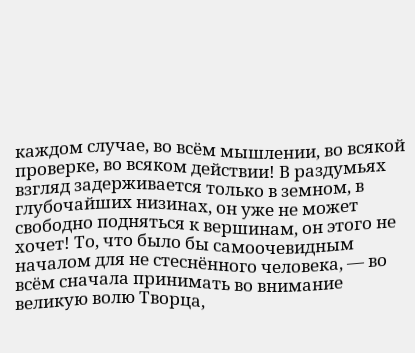каждом случае, во всём мышлении, во всякой проверке, во всяком действии! В раздумьях взгляд задерживается только в земном, в глубочайших низинах, он уже не может свободно подняться к вершинам, он этого не хочет! То, что было бы самоочевидным началом для не стеснённого человека, — во всём сначала принимать во внимание великую волю Творца,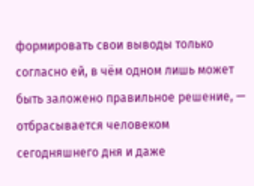формировать свои выводы только согласно ей, в чём одном лишь может быть заложено правильное решение, — отбрасывается человеком сегодняшнего дня и даже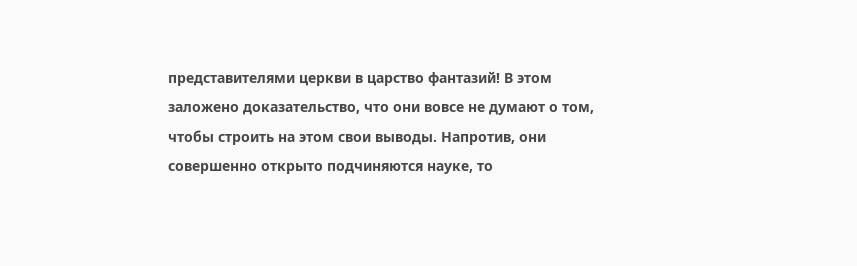представителями церкви в царство фантазий! В этом заложено доказательство, что они вовсе не думают о том, чтобы строить на этом свои выводы. Напротив, они совершенно открыто подчиняются науке, то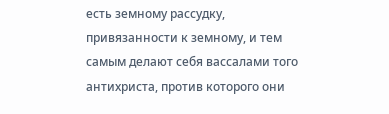есть земному рассудку, привязанности к земному, и тем самым делают себя вассалами того антихриста, против которого они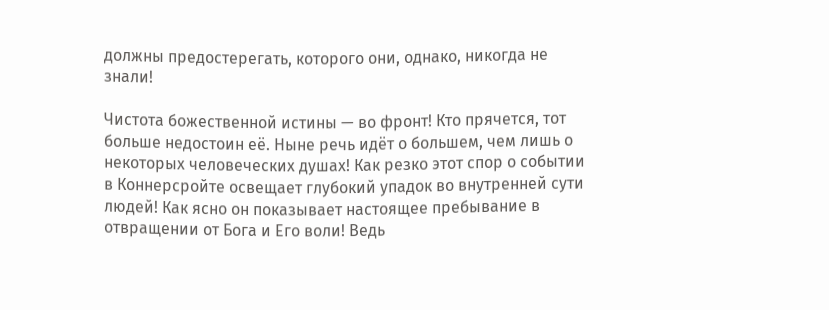должны предостерегать, которого они, однако, никогда не знали!

Чистота божественной истины — во фронт! Кто прячется, тот больше недостоин её. Ныне речь идёт о большем, чем лишь о некоторых человеческих душах! Как резко этот спор о событии в Коннерсройте освещает глубокий упадок во внутренней сути людей! Как ясно он показывает настоящее пребывание в отвращении от Бога и Его воли! Ведь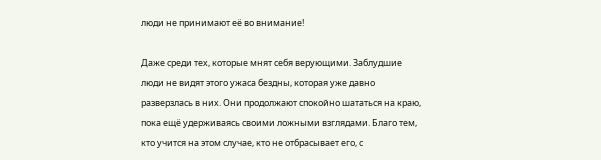люди не принимают её во внимание!

Даже среди тех, которые мнят себя верующими. Заблудшие люди не видят этого ужаса бездны, которая уже давно разверзлась в них. Они продолжают спокойно шататься на краю, пока ещё удерживаясь своими ложными взглядами. Благо тем, кто учится на этом случае, кто не отбрасывает его, с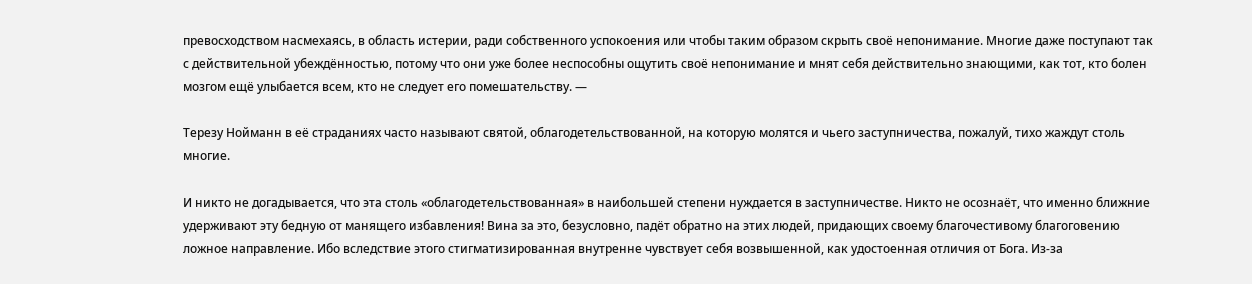превосходством насмехаясь, в область истерии, ради собственного успокоения или чтобы таким образом скрыть своё непонимание. Многие даже поступают так с действительной убеждённостью, потому что они уже более неспособны ощутить своё непонимание и мнят себя действительно знающими, как тот, кто болен мозгом ещё улыбается всем, кто не следует его помешательству. —

Терезу Нойманн в её страданиях часто называют святой, облагодетельствованной, на которую молятся и чьего заступничества, пожалуй, тихо жаждут столь многие.

И никто не догадывается, что эта столь «облагодетельствованная» в наибольшей степени нуждается в заступничестве. Никто не осознаёт, что именно ближние удерживают эту бедную от манящего избавления! Вина за это, безусловно, падёт обратно на этих людей, придающих своему благочестивому благоговению ложное направление. Ибо вследствие этого стигматизированная внутренне чувствует себя возвышенной, как удостоенная отличия от Бога. Из-за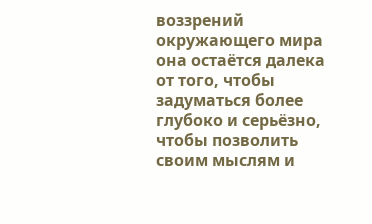воззрений окружающего мира она остаётся далека от того, чтобы задуматься более глубоко и серьёзно, чтобы позволить своим мыслям и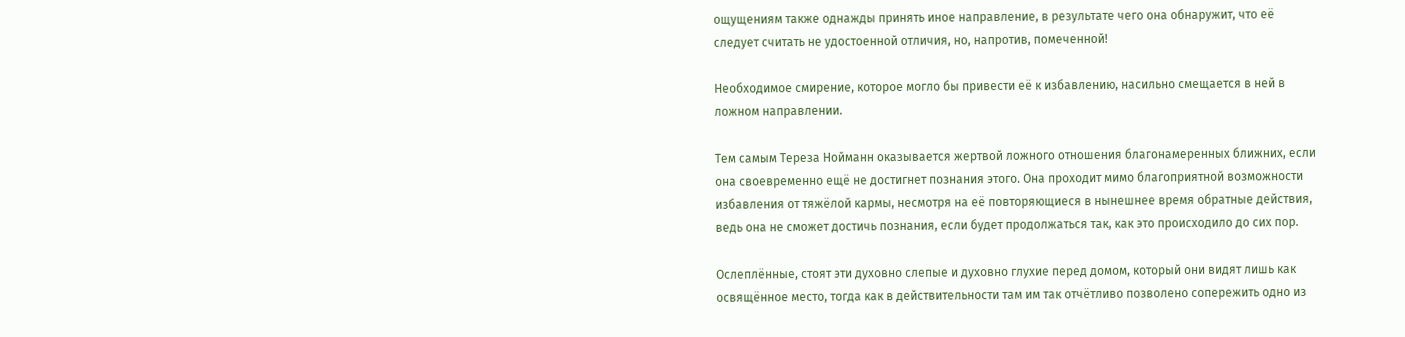ощущениям также однажды принять иное направление, в результате чего она обнаружит, что её следует считать не удостоенной отличия, но, напротив, помеченной!

Необходимое смирение, которое могло бы привести её к избавлению, насильно смещается в ней в ложном направлении.

Тем самым Тереза Нойманн оказывается жертвой ложного отношения благонамеренных ближних, если она своевременно ещё не достигнет познания этого. Она проходит мимо благоприятной возможности избавления от тяжёлой кармы, несмотря на её повторяющиеся в нынешнее время обратные действия, ведь она не сможет достичь познания, если будет продолжаться так, как это происходило до сих пор.

Ослеплённые, стоят эти духовно слепые и духовно глухие перед домом, который они видят лишь как освящённое место, тогда как в действительности там им так отчётливо позволено сопережить одно из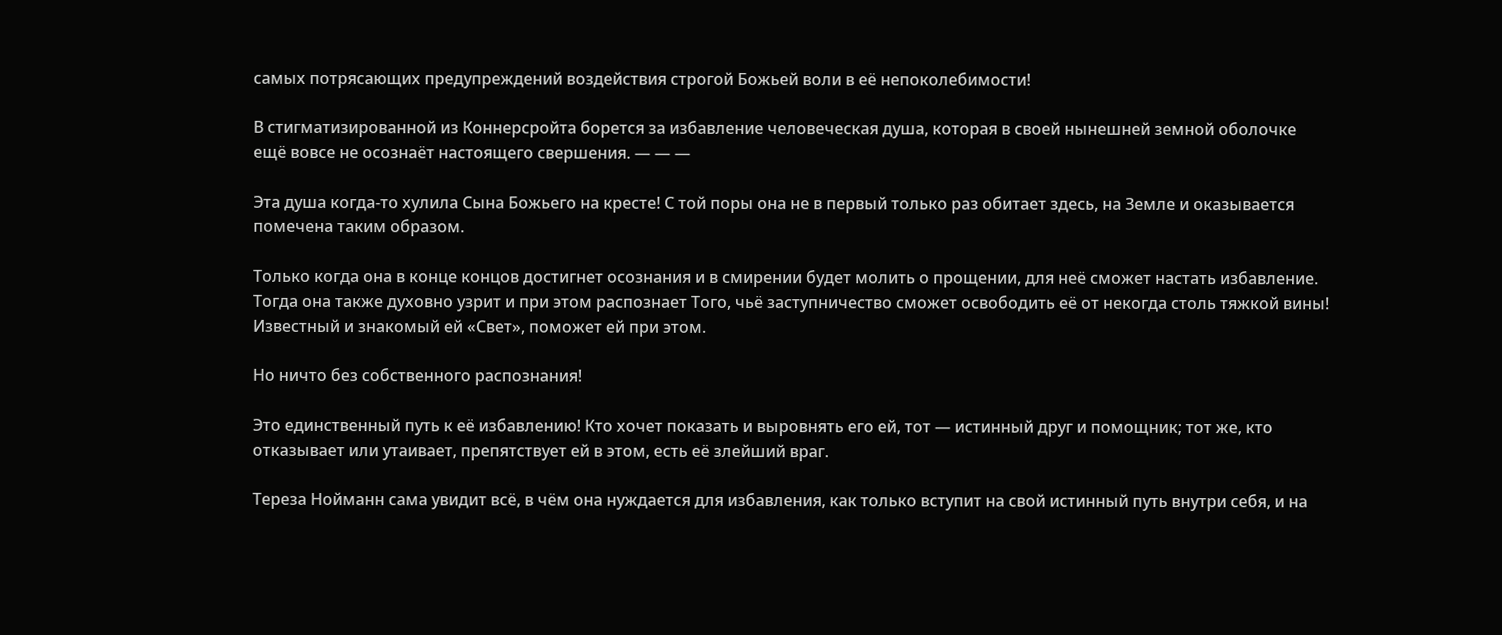самых потрясающих предупреждений воздействия строгой Божьей воли в её непоколебимости!

В стигматизированной из Коннерсройта борется за избавление человеческая душа, которая в своей нынешней земной оболочке ещё вовсе не осознаёт настоящего свершения. — — —

Эта душа когда-то хулила Сына Божьего на кресте! С той поры она не в первый только раз обитает здесь, на Земле и оказывается помечена таким образом.

Только когда она в конце концов достигнет осознания и в смирении будет молить о прощении, для неё сможет настать избавление. Тогда она также духовно узрит и при этом распознает Того, чьё заступничество сможет освободить её от некогда столь тяжкой вины! Известный и знакомый ей «Свет», поможет ей при этом.

Но ничто без собственного распознания!

Это единственный путь к её избавлению! Кто хочет показать и выровнять его ей, тот — истинный друг и помощник; тот же, кто отказывает или утаивает, препятствует ей в этом, есть её злейший враг.

Тереза Нойманн сама увидит всё, в чём она нуждается для избавления, как только вступит на свой истинный путь внутри себя, и на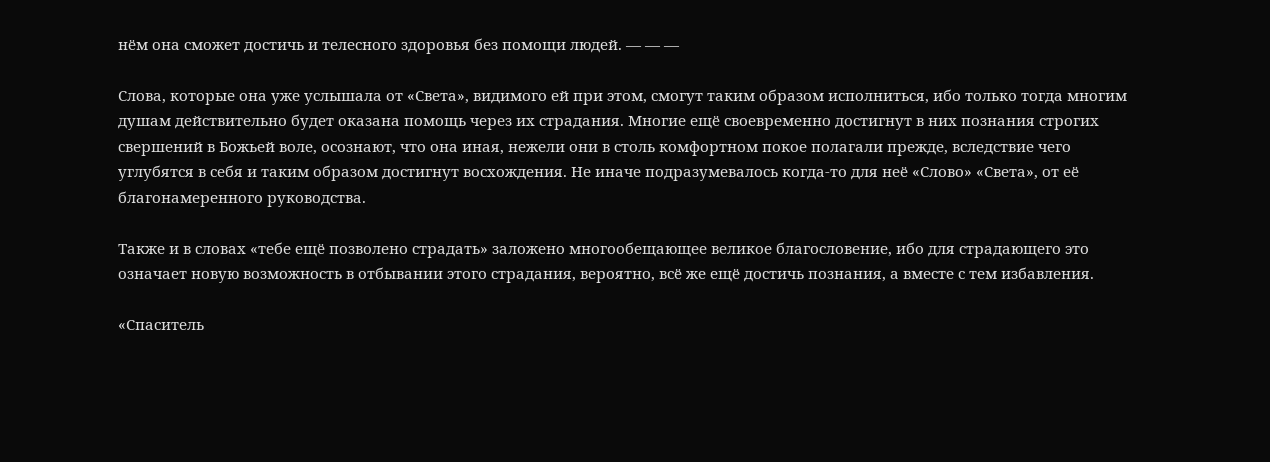нём она сможет достичь и телесного здоровья без помощи людей. — — —

Слова, которые она уже услышала от «Света», видимого ей при этом, смогут таким образом исполниться, ибо только тогда многим душам действительно будет оказана помощь через их страдания. Многие ещё своевременно достигнут в них познания строгих свершений в Божьей воле, осознают, что она иная, нежели они в столь комфортном покое полагали прежде, вследствие чего углубятся в себя и таким образом достигнут восхождения. Не иначе подразумевалось когда-то для неё «Слово» «Света», от её благонамеренного руководства.

Также и в словах «тебе ещё позволено страдать» заложено многообещающее великое благословение, ибо для страдающего это означает новую возможность в отбывании этого страдания, вероятно, всё же ещё достичь познания, а вместе с тем избавления.

«Спаситель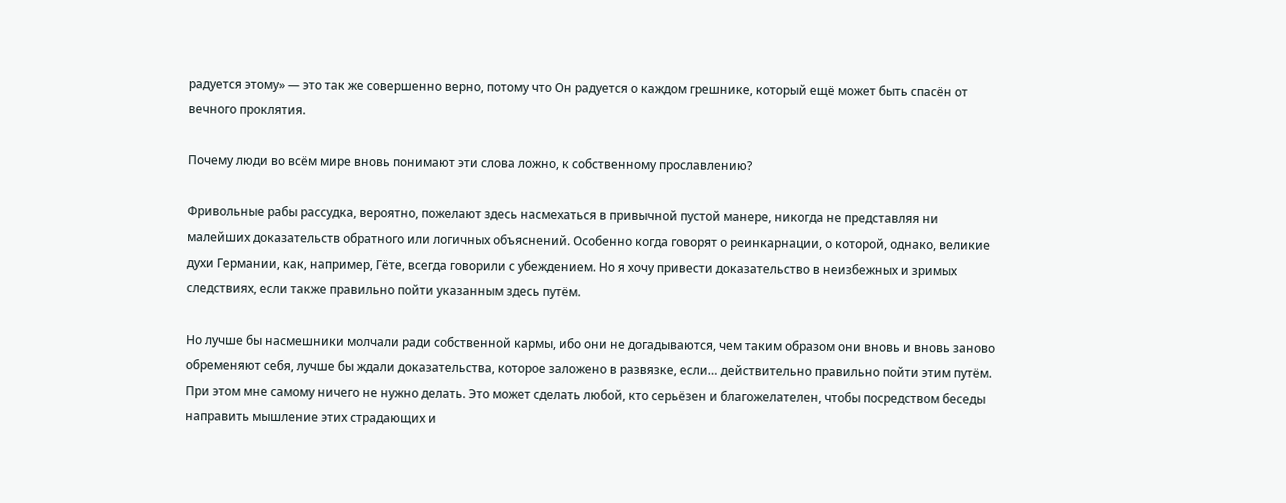радуется этому» — это так же совершенно верно, потому что Он радуется о каждом грешнике, который ещё может быть спасён от вечного проклятия.

Почему люди во всём мире вновь понимают эти слова ложно, к собственному прославлению?

Фривольные рабы рассудка, вероятно, пожелают здесь насмехаться в привычной пустой манере, никогда не представляя ни малейших доказательств обратного или логичных объяснений. Особенно когда говорят о реинкарнации, о которой, однако, великие духи Германии, как, например, Гёте, всегда говорили с убеждением. Но я хочу привести доказательство в неизбежных и зримых следствиях, если также правильно пойти указанным здесь путём.

Но лучше бы насмешники молчали ради собственной кармы, ибо они не догадываются, чем таким образом они вновь и вновь заново обременяют себя, лучше бы ждали доказательства, которое заложено в развязке, если… действительно правильно пойти этим путём. При этом мне самому ничего не нужно делать. Это может сделать любой, кто серьёзен и благожелателен, чтобы посредством беседы направить мышление этих страдающих и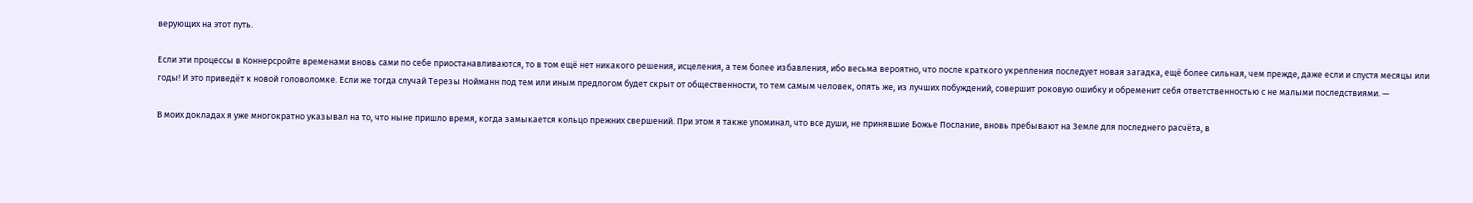верующих на этот путь.

Если эти процессы в Коннерсройте временами вновь сами по себе приостанавливаются, то в том ещё нет никакого решения, исцеления, а тем более избавления, ибо весьма вероятно, что после краткого укрепления последует новая загадка, ещё более сильная, чем прежде, даже если и спустя месяцы или годы! И это приведёт к новой головоломке. Если же тогда случай Терезы Нойманн под тем или иным предлогом будет скрыт от общественности, то тем самым человек, опять же, из лучших побуждений, совершит роковую ошибку и обременит себя ответственностью с не малыми последствиями. —

В моих докладах я уже многократно указывал на то, что ныне пришло время, когда замыкается кольцо прежних свершений. При этом я также упоминал, что все души, не принявшие Божье Послание, вновь пребывают на Земле для последнего расчёта, в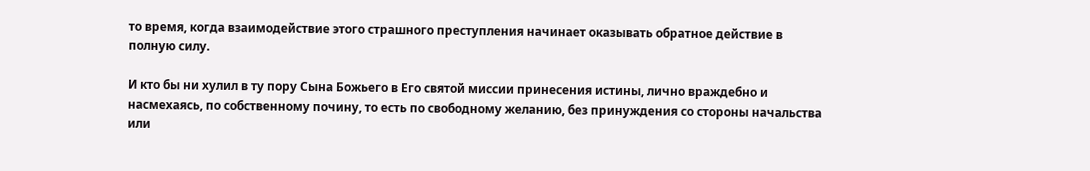то время, когда взаимодействие этого страшного преступления начинает оказывать обратное действие в полную силу.

И кто бы ни хулил в ту пору Сына Божьего в Его святой миссии принесения истины, лично враждебно и насмехаясь, по собственному почину, то есть по свободному желанию, без принуждения со стороны начальства или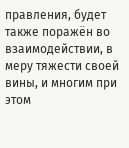правления, будет также поражён во взаимодействии, в меру тяжести своей вины, и многим при этом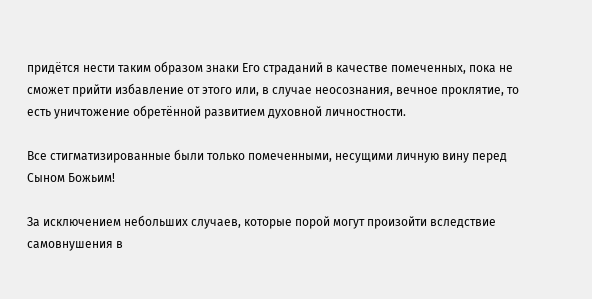придётся нести таким образом знаки Его страданий в качестве помеченных, пока не сможет прийти избавление от этого или, в случае неосознания, вечное проклятие, то есть уничтожение обретённой развитием духовной личностности.

Все стигматизированные были только помеченными, несущими личную вину перед Сыном Божьим!

За исключением небольших случаев, которые порой могут произойти вследствие самовнушения в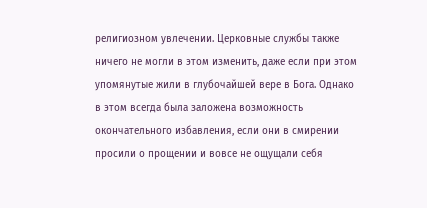религиозном увлечении. Церковные службы также ничего не могли в этом изменить, даже если при этом упомянутые жили в глубочайшей вере в Бога. Однако в этом всегда была заложена возможность окончательного избавления, если они в смирении просили о прощении и вовсе не ощущали себя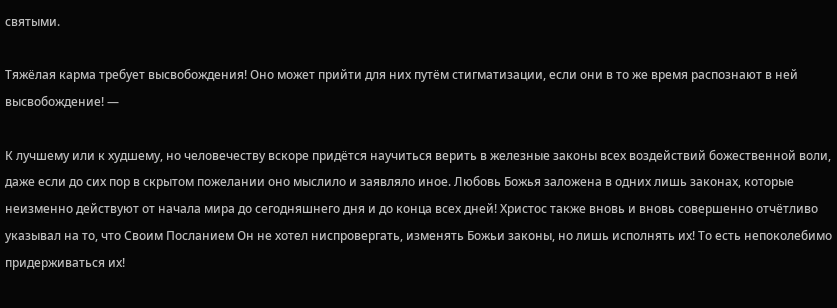святыми.

Тяжёлая карма требует высвобождения! Оно может прийти для них путём стигматизации, если они в то же время распознают в ней высвобождение! —

К лучшему или к худшему, но человечеству вскоре придётся научиться верить в железные законы всех воздействий божественной воли, даже если до сих пор в скрытом пожелании оно мыслило и заявляло иное. Любовь Божья заложена в одних лишь законах, которые неизменно действуют от начала мира до сегодняшнего дня и до конца всех дней! Христос также вновь и вновь совершенно отчётливо указывал на то, что Своим Посланием Он не хотел ниспровергать, изменять Божьи законы, но лишь исполнять их! То есть непоколебимо придерживаться их!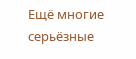Ещё многие серьёзные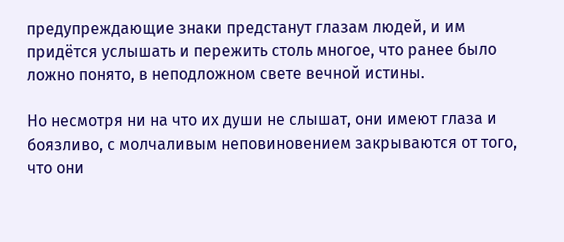предупреждающие знаки предстанут глазам людей, и им придётся услышать и пережить столь многое, что ранее было ложно понято, в неподложном свете вечной истины.

Но несмотря ни на что их души не слышат, они имеют глаза и боязливо, с молчаливым неповиновением закрываются от того, что они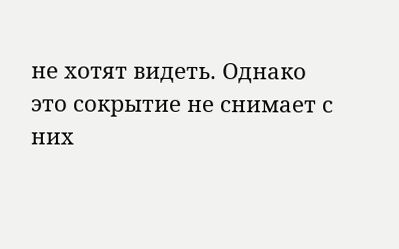не хотят видеть. Однако это сокрытие не снимает с них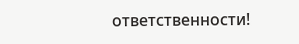ответственности!